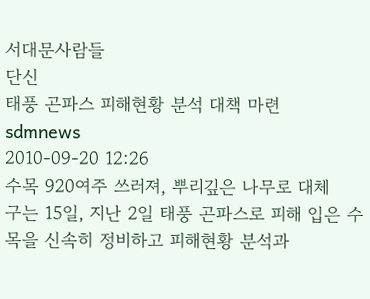서대문사람들
단신
태풍 곤파스 피해현황 분석 대책 마련
sdmnews
2010-09-20 12:26
수목 920여주 쓰러져, 뿌리깊은 나무로 대체
구는 15일, 지난 2일 태풍 곤파스로 피해 입은 수목을 신속히 정비하고 피해현황 분석과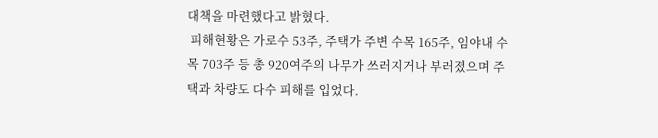대책을 마련했다고 밝혔다.
 피해현황은 가로수 53주, 주택가 주변 수목 165주, 임야내 수목 703주 등 총 920여주의 나무가 쓰러지거나 부러졌으며 주택과 차량도 다수 피해를 입었다.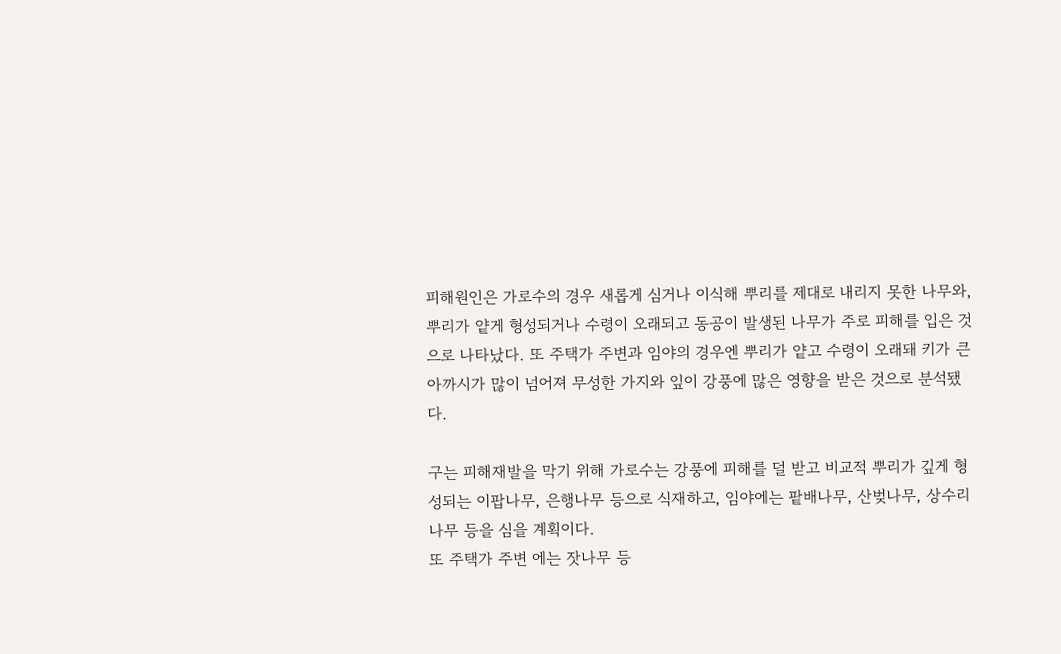피해원인은 가로수의 경우 새롭게 심거나 이식해 뿌리를 제대로 내리지 못한 나무와, 뿌리가 얕게 형성되거나 수령이 오래되고 동공이 발생된 나무가 주로 피해를 입은 것으로 나타났다. 또 주택가 주변과 임야의 경우엔 뿌리가 얕고 수령이 오래돼 키가 큰 아까시가 많이 넘어져 무성한 가지와 잎이 강풍에 많은 영향을 받은 것으로 분석됐다.

구는 피해재발을 막기 위해 가로수는 강풍에 피해를 덜 받고 비교적 뿌리가 깊게 형성되는 이팝나무, 은행나무 등으로 식재하고, 임야에는 팥배나무, 산벚나무, 상수리나무 등을 심을 계획이다.
또 주택가 주변 에는 잣나무 등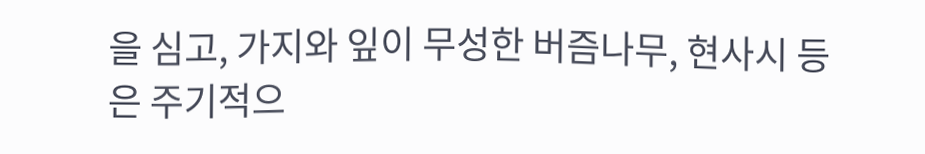을 심고, 가지와 잎이 무성한 버즘나무, 현사시 등은 주기적으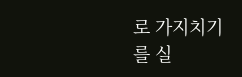로 가지치기를 실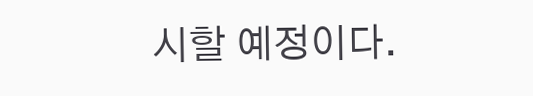시할 예정이다.